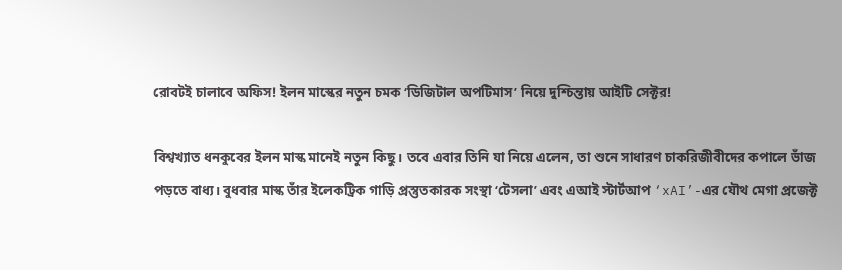রোবটই চালাবে অফিস! ইলন মাস্কের নতুন চমক ‘ডিজিটাল অপটিমাস’ নিয়ে দুশ্চিন্তায় আইটি সেক্টর!

বিশ্বখ্যাত ধনকুবের ইলন মাস্ক মানেই নতুন কিছু। তবে এবার তিনি যা নিয়ে এলেন, তা শুনে সাধারণ চাকরিজীবীদের কপালে ভাঁজ পড়তে বাধ্য। বুধবার মাস্ক তাঁর ইলেকট্রিক গাড়ি প্রস্তুতকারক সংস্থা ‘টেসলা’ এবং এআই স্টার্টআপ ‘xAI’-এর যৌথ মেগা প্রজেক্ট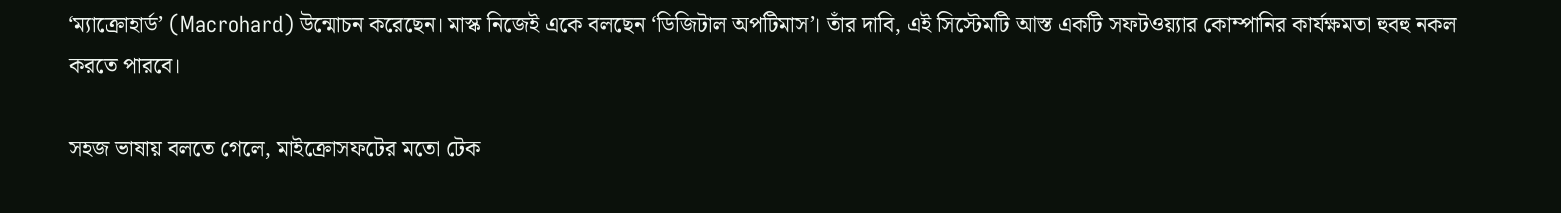‘ম্যাক্রোহার্ড’ (Macrohard) উন্মোচন করেছেন। মাস্ক নিজেই একে বলছেন ‘ডিজিটাল অপটিমাস’। তাঁর দাবি, এই সিস্টেমটি আস্ত একটি সফটওয়্যার কোম্পানির কার্যক্ষমতা হুবহু নকল করতে পারবে।

সহজ ভাষায় বলতে গেলে, মাইক্রোসফটের মতো টেক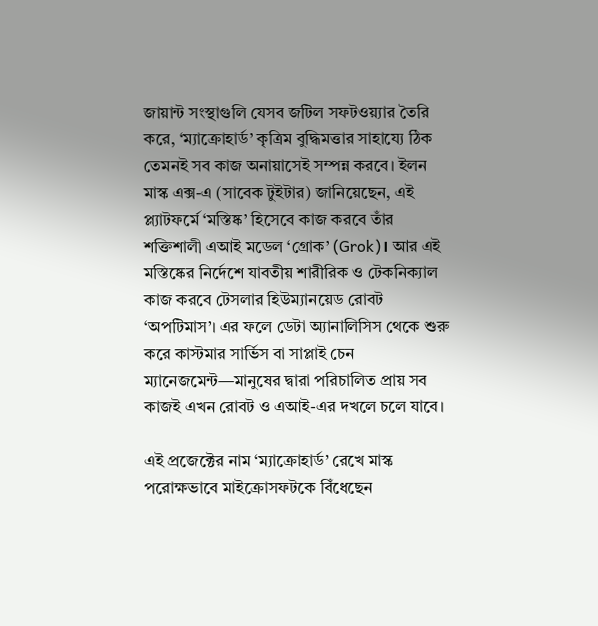জায়ান্ট সংস্থাগুলি যেসব জটিল সফটওয়্যার তৈরি করে, ‘ম্যাক্রোহার্ড’ কৃত্রিম বুদ্ধিমত্তার সাহায্যে ঠিক তেমনই সব কাজ অনায়াসেই সম্পন্ন করবে। ইলন মাস্ক এক্স-এ (সাবেক টুইটার) জানিয়েছেন, এই প্ল্যাটফর্মে ‘মস্তিষ্ক’ হিসেবে কাজ করবে তাঁর শক্তিশালী এআই মডেল ‘গ্রোক’ (Grok)। আর এই মস্তিষ্কের নির্দেশে যাবতীয় শারীরিক ও টেকনিক্যাল কাজ করবে টেসলার হিউম্যানয়েড রোবট ‘অপটিমাস’। এর ফলে ডেটা অ্যানালিসিস থেকে শুরু করে কাস্টমার সার্ভিস বা সাপ্লাই চেন ম্যানেজমেন্ট—মানুষের দ্বারা পরিচালিত প্রায় সব কাজই এখন রোবট ও এআই-এর দখলে চলে যাবে।

এই প্রজেক্টের নাম ‘ম্যাক্রোহার্ড’ রেখে মাস্ক পরোক্ষভাবে মাইক্রোসফটকে বিঁধেছেন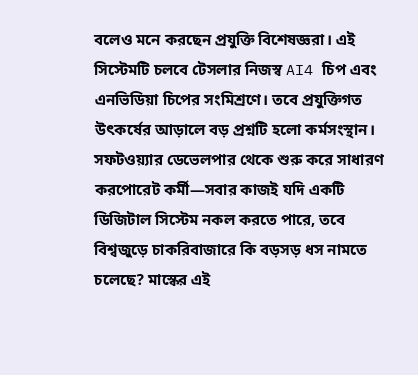বলেও মনে করছেন প্রযুক্তি বিশেষজ্ঞরা। এই সিস্টেমটি চলবে টেসলার নিজস্ব AI4 চিপ এবং এনভিডিয়া চিপের সংমিশ্রণে। তবে প্রযুক্তিগত উৎকর্ষের আড়ালে বড় প্রশ্নটি হলো কর্মসংস্থান। সফটওয়্যার ডেভেলপার থেকে শুরু করে সাধারণ করপোরেট কর্মী—সবার কাজই যদি একটি ডিজিটাল সিস্টেম নকল করতে পারে, তবে বিশ্বজুড়ে চাকরিবাজারে কি বড়সড় ধস নামতে চলেছে? মাস্কের এই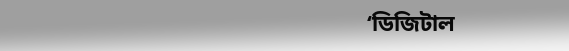‘ডিজিটাল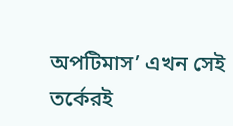অপটিমাস’ এখন সেই তর্কেরই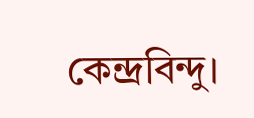কেন্দ্রবিন্দু।